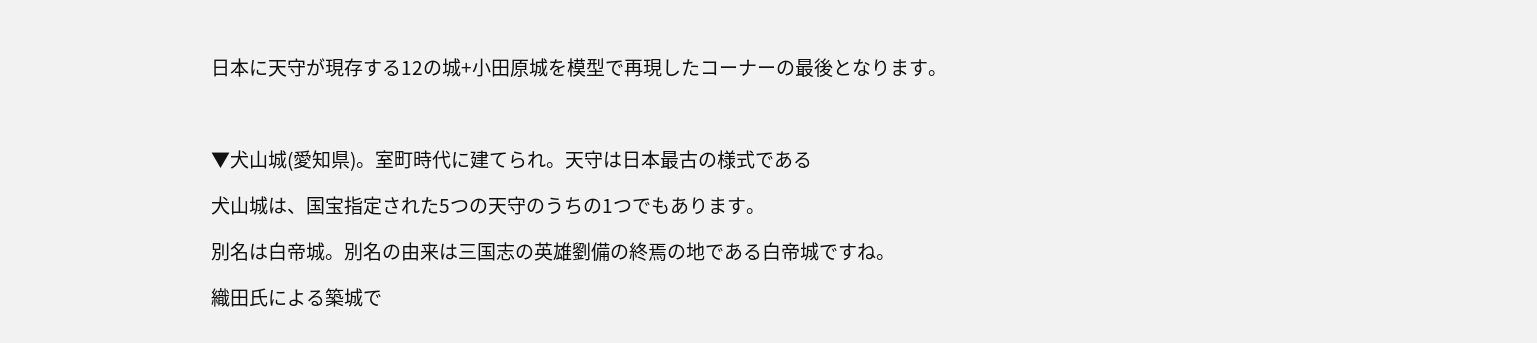日本に天守が現存する12の城+小田原城を模型で再現したコーナーの最後となります。



▼犬山城(愛知県)。室町時代に建てられ。天守は日本最古の様式である

犬山城は、国宝指定された5つの天守のうちの1つでもあります。

別名は白帝城。別名の由来は三国志の英雄劉備の終焉の地である白帝城ですね。

織田氏による築城で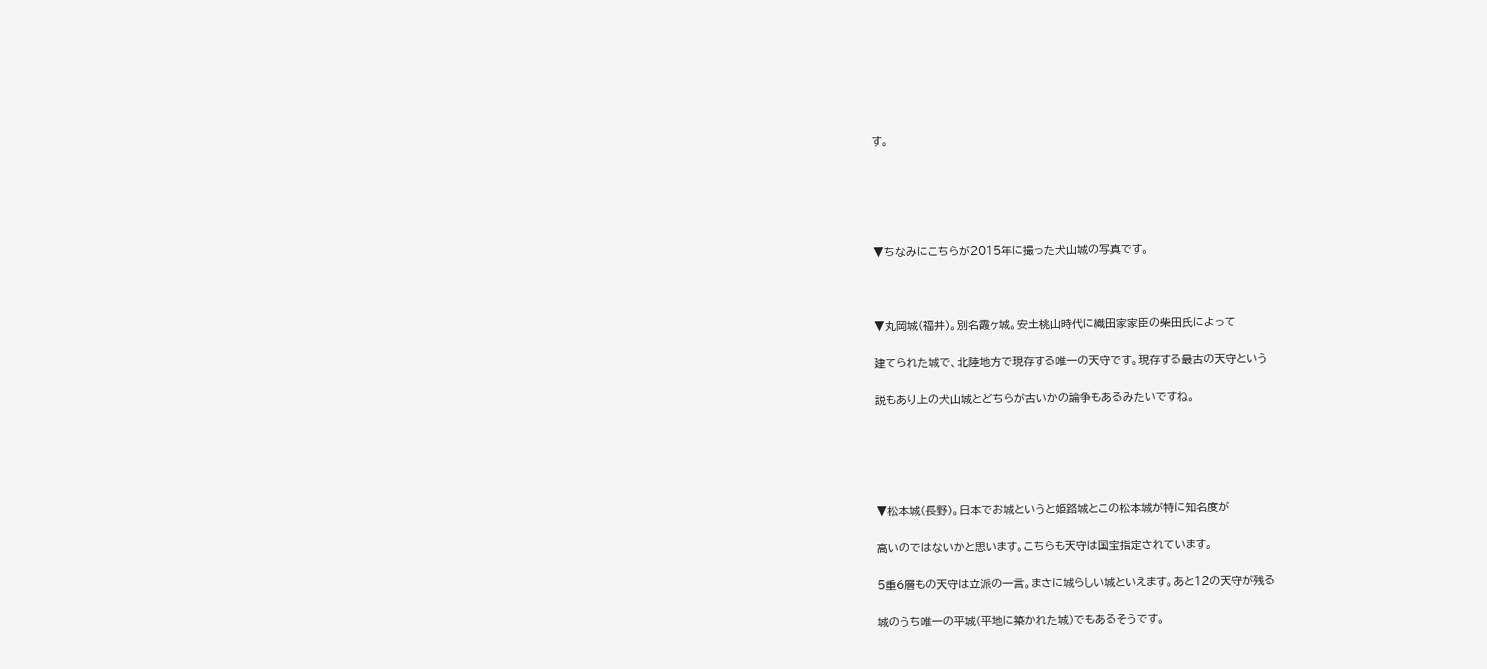す。





▼ちなみにこちらが2015年に撮った犬山城の写真です。



▼丸岡城(福井)。別名霞ヶ城。安土桃山時代に織田家家臣の柴田氏によって

建てられた城で、北陸地方で現存する唯一の天守です。現存する最古の天守という

説もあり上の犬山城とどちらが古いかの論争もあるみたいですね。





▼松本城(長野)。日本でお城というと姫路城とこの松本城が特に知名度が

高いのではないかと思います。こちらも天守は国宝指定されています。

5重6層もの天守は立派の一言。まさに城らしい城といえます。あと12の天守が残る

城のうち唯一の平城(平地に築かれた城)でもあるそうです。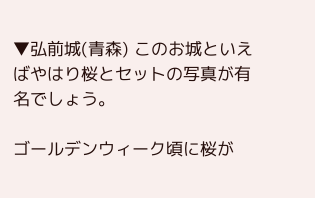▼弘前城(青森) このお城といえばやはり桜とセットの写真が有名でしょう。

ゴールデンウィーク頃に桜が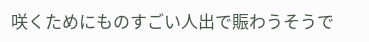咲くためにものすごい人出で賑わうそうで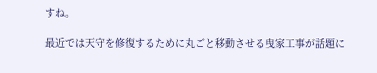すね。

最近では天守を修復するために丸ごと移動させる曳家工事が話題に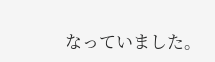なっていました。